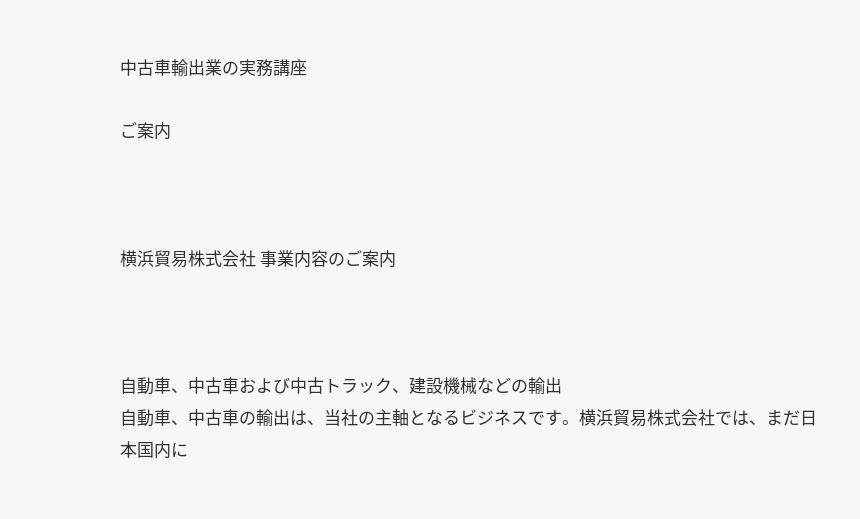中古車輸出業の実務講座

ご案内



横浜貿易株式会社 事業内容のご案内



自動車、中古車および中古トラック、建設機械などの輸出
自動車、中古車の輸出は、当社の主軸となるビジネスです。横浜貿易株式会社では、まだ日本国内に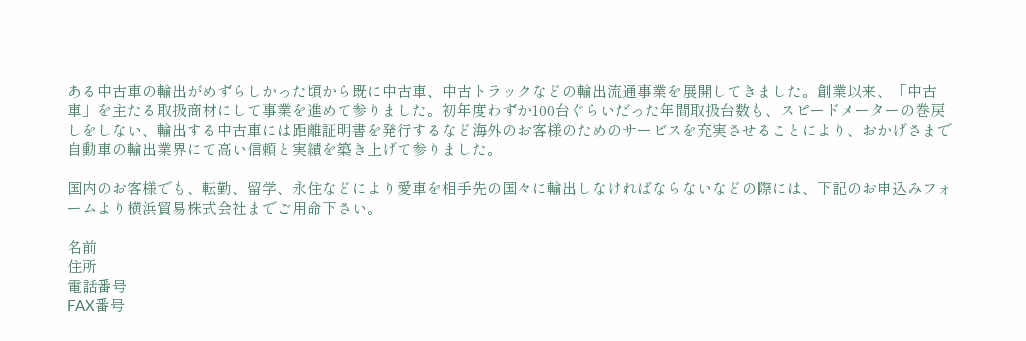ある中古車の輸出がめずらしかった頃から既に中古車、中古トラックなどの輸出流通事業を展開してきました。創業以来、「中古車」を主たる取扱商材にして事業を進めて参りました。初年度わずか100台ぐらいだった年間取扱台数も、スピードメーターの巻戻しをしない、輸出する中古車には距離証明書を発行するなど海外のお客様のためのサービスを充実させることにより、おかげさまで自動車の輸出業界にて高い信頼と実績を築き上げて参りました。

国内のお客様でも、転勤、留学、永住などにより愛車を相手先の国々に輸出しなければならないなどの際には、下記のお申込みフォームより横浜貿易株式会社までご用命下さい。

名前
住所
電話番号
FAX番号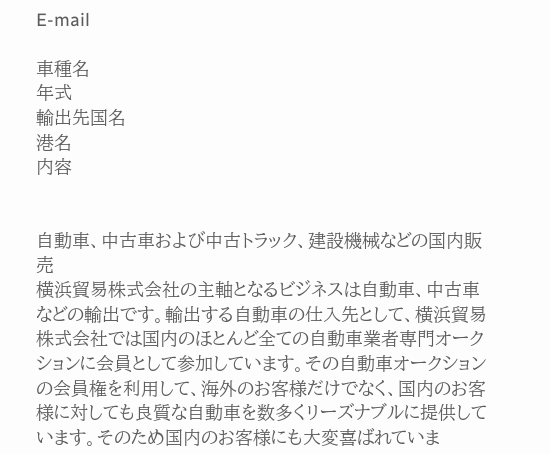E-mail

車種名
年式
輸出先国名
港名
内容


自動車、中古車および中古トラック、建設機械などの国内販売
横浜貿易株式会社の主軸となるビジネスは自動車、中古車などの輸出です。輸出する自動車の仕入先として、横浜貿易株式会社では国内のほとんど全ての自動車業者専門オークションに会員として参加しています。その自動車オークションの会員権を利用して、海外のお客様だけでなく、国内のお客様に対しても良質な自動車を数多くリーズナブルに提供しています。そのため国内のお客様にも大変喜ばれていま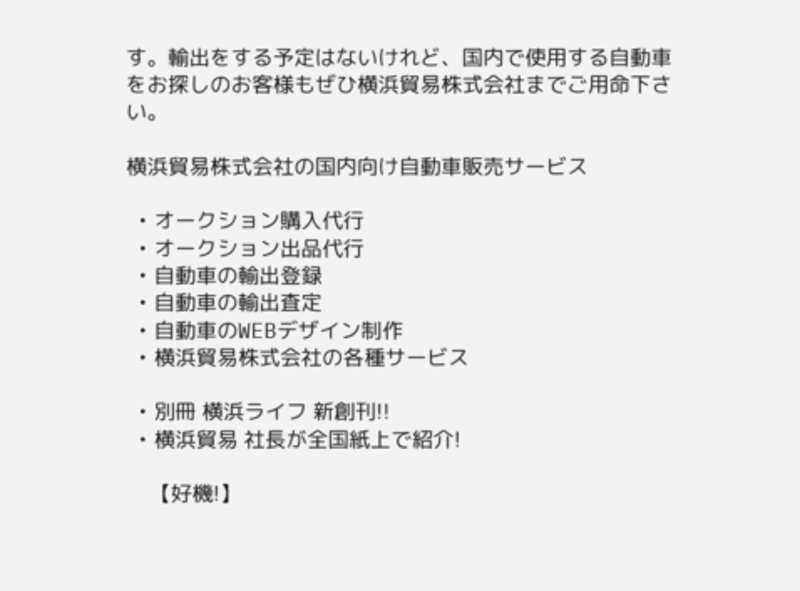す。輸出をする予定はないけれど、国内で使用する自動車をお探しのお客様もぜひ横浜貿易株式会社までご用命下さい。

横浜貿易株式会社の国内向け自動車販売サービス

  • オークション購入代行
  • オークション出品代行
  • 自動車の輸出登録
  • 自動車の輸出査定
  • 自動車のWEBデザイン制作
  • 横浜貿易株式会社の各種サービス

  • 別冊 横浜ライフ 新創刊!!
  • 横浜貿易 社長が全国紙上で紹介!

    【好機!】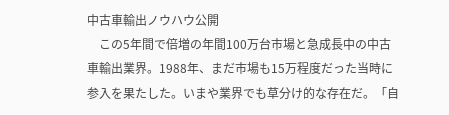中古車輸出ノウハウ公開
    この5年間で倍増の年間100万台市場と急成長中の中古車輸出業界。1988年、まだ市場も15万程度だった当時に参入を果たした。いまや業界でも草分け的な存在だ。「自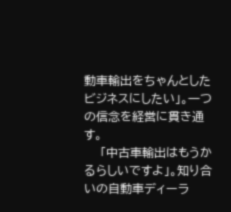動車輸出をちゃんとしたビジネスにしたい」。一つの信念を経営に貫き通す。
    「中古車輸出はもうかるらしいですよ」。知り合いの自動車ディーラ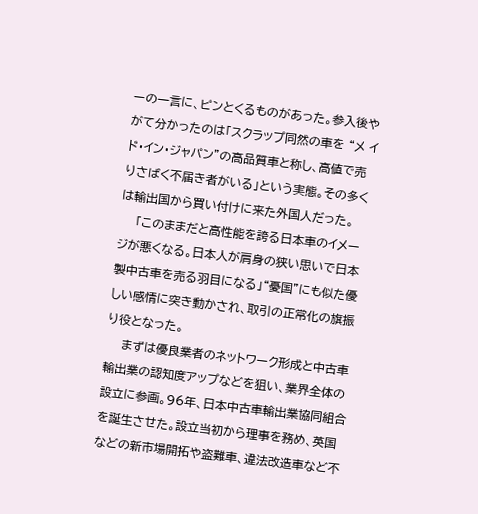ーの一言に、ピンとくるものがあった。参入後やがて分かったのは「スクラップ同然の車を “メ イド・イン・ジャパン”の高品質車と称し、高値で売りさばく不届き者がいる」という実態。その多くは輸出国から買い付けに来た外国人だった。
    「このままだと高性能を誇る日本車のイメージが悪くなる。日本人が肩身の狭い思いで日本製中古車を売る羽目になる」“憂国”にも似た優しい感情に突き動かされ、取引の正常化の旗振り役となった。
    まずは優良業者のネットワーク形成と中古車輸出業の認知度アップなどを狙い、業界全体の設立に参画。96年、日本中古車輸出業協同組合を誕生させた。設立当初から理事を務め、英国などの新市場開拓や盗難車、違法改造車など不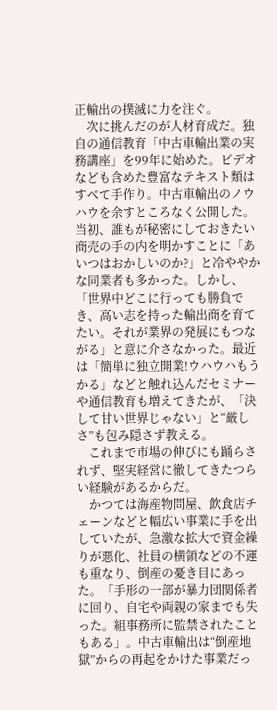正輸出の撲滅に力を注ぐ。
    次に挑んだのが人材育成だ。独自の通信教育「中古車輸出業の実務講座」を99年に始めた。ビデオなども含めた豊富なテキスト類はすべて手作り。中古車輸出のノウハウを余すところなく公開した。 当初、誰もが秘密にしておきたい商売の手の内を明かすことに「あいつはおかしいのか?」と冷ややかな同業者も多かった。しかし、「世界中どこに行っても勝負でき、高い志を持った輸出商を育てたい。それが業界の発展にもつながる」と意に介さなかった。最近は「簡単に独立開業!ウハウハもうかる」などと触れ込んだセミナーや通信教育も増えてきたが、「決して甘い世界じゃない」と“厳しさ”も包み隠さず教える。
    これまで市場の伸びにも踊らされず、堅実経営に徹してきたつらい経験があるからだ。
    かつては海産物問屋、飲食店チェーンなどと幅広い事業に手を出していたが、急激な拡大で資金繰りが悪化、社員の横領などの不運も重なり、倒産の憂き目にあった。「手形の一部が暴力団関係者に回り、自宅や両親の家までも失った。組事務所に監禁されたこともある」。中古車輸出は“倒産地獄”からの再起をかけた事業だっ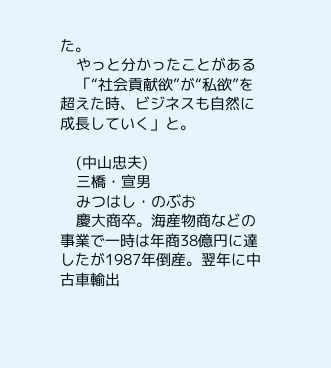た。
    やっと分かったことがある
    「“社会貢献欲”が“私欲”を超えた時、ビジネスも自然に成長していく」と。

    (中山忠夫)
    三橋・宣男
    みつはし・のぶお
    慶大商卒。海産物商などの事業で一時は年商38億円に達したが1987年倒産。翌年に中古車輸出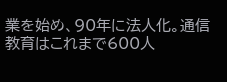業を始め、90年に法人化。通信教育はこれまで600人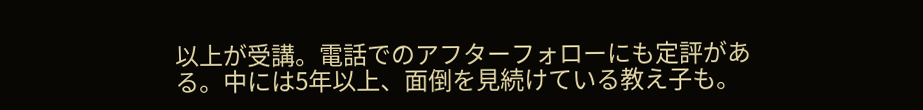以上が受講。電話でのアフターフォローにも定評がある。中には5年以上、面倒を見続けている教え子も。